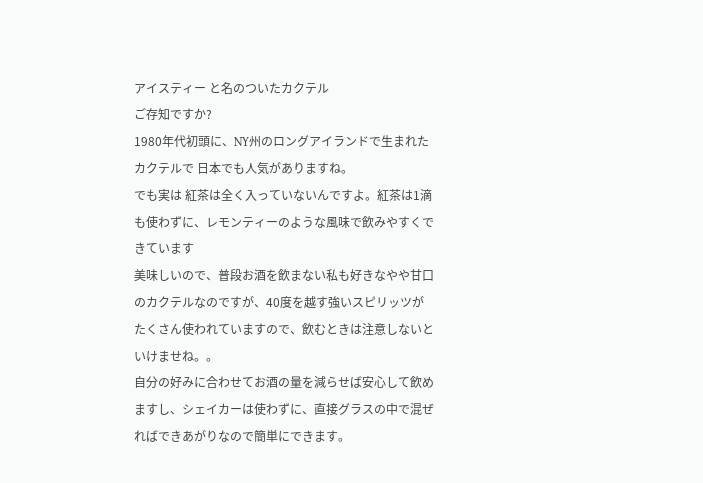アイスティー と名のついたカクテル
ご存知ですか?
1980年代初頭に、NY州のロングアイランドで生まれたカクテルで 日本でも人気がありますね。
でも実は 紅茶は全く入っていないんですよ。紅茶は1滴も使わずに、レモンティーのような風味で飲みやすくできています
美味しいので、普段お酒を飲まない私も好きなやや甘口のカクテルなのですが、40度を越す強いスピリッツがたくさん使われていますので、飲むときは注意しないといけませね。。
自分の好みに合わせてお酒の量を減らせば安心して飲めますし、シェイカーは使わずに、直接グラスの中で混ぜればできあがりなので簡単にできます。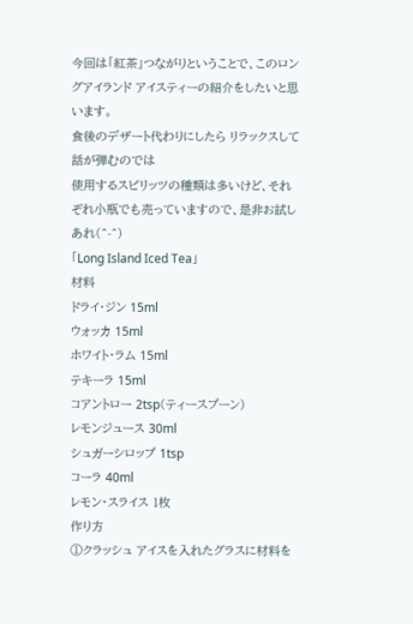今回は「紅茶」つながりということで、このロングアイランド アイスティーの紹介をしたいと思います。
食後のデザート代わりにしたら リラックスして話が弾むのでは
使用するスピリッツの種類は多いけど、それぞれ小瓶でも売っていますので、是非お試しあれ(^-^)
「Long Island Iced Tea」
材料
ドライ・ジン 15ml
ウォッカ 15ml
ホワイト・ラム 15ml
テキーラ 15ml
コアントロー 2tsp(ティースプーン)
レモンジュース 30ml
シュガーシロップ 1tsp
コーラ 40ml
レモン・スライス 1枚
作り方
①クラッシュ アイスを入れたグラスに材料を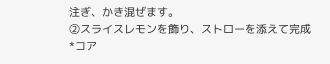注ぎ、かき混ぜます。
②スライスレモンを飾り、ストローを添えて完成
*コア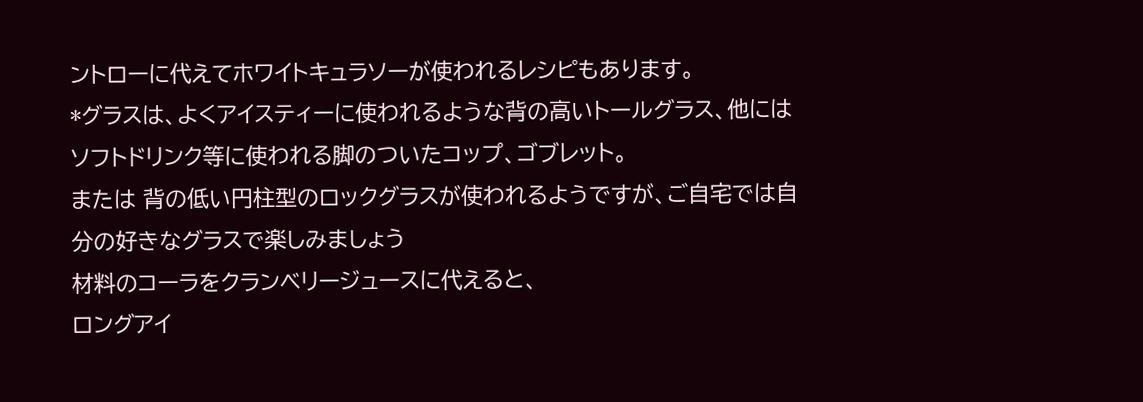ントローに代えてホワイトキュラソーが使われるレシピもあります。
*グラスは、よくアイスティーに使われるような背の高いトールグラス、他にはソフトドリンク等に使われる脚のついたコップ、ゴブレット。
または 背の低い円柱型のロックグラスが使われるようですが、ご自宅では自分の好きなグラスで楽しみましょう
材料のコーラをクランベリージュースに代えると、
ロングアイ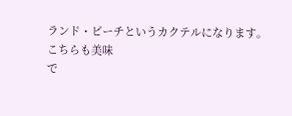ランド・ビーチというカクテルになります。
こちらも美味
で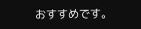おすすめです。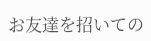お友達を招いての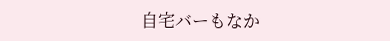自宅バーもなか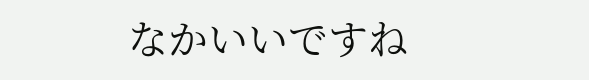なかいいですね